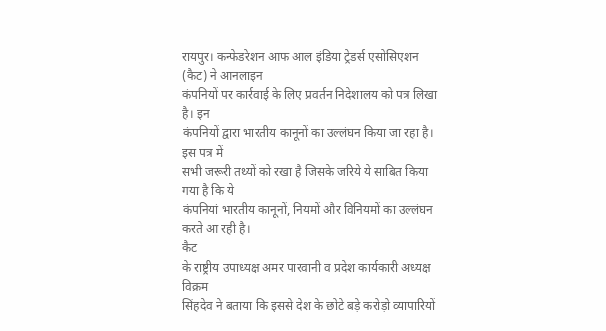रायपुर। कन्फेडरेशन आफ आल इंडिया ट्रेडर्स एसोसिएशन (कैट) ने आनलाइन
कंपनियों पर कार्रवाई के लिए प्रवर्तन निदेशालय को पत्र लिखा है। इन
कंपनियों द्वारा भारतीय कानूनों का उल्लंघन किया जा रहा है। इस पत्र में
सभी जरूरी तथ्यों को रखा है जिसके जरिये ये साबित किया गया है कि ये
कंपनियां भारतीय कानूनों, नियमों और विनियमों का उल्लंघन करते आ रही है।
कैट
के राष्ट्रीय उपाध्यक्ष अमर पारवानी व प्रदेश कार्यकारी अध्यक्ष विक्रम
सिंहदेव ने बताया कि इससे देश के छोटे बड़े करोड़ो व्यापारियों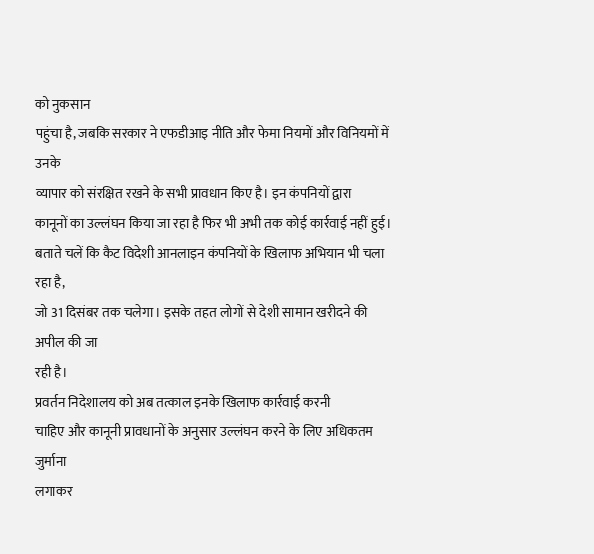को नुकसान
पहुंचा है, जबकि सरकार ने एफडीआइ नीति और फेमा नियमों और विनियमों में उनके
व्यापार को संरक्षित रखने के सभी प्रावधान किए है। इन कंपनियों द्वारा
कानूनों का उल्लंघन किया जा रहा है फिर भी अभी तक कोई कार्रवाई नहीं हुई।
बताते चलें कि कैट विदेशी आनलाइन कंपनियों के खिलाफ अभियान भी चला रहा है,
जो 31 दिसंबर तक चलेगा। इसके तहत लोगों से देशी सामान खरीदने की अपील की जा
रही है।
प्रवर्तन निदेशालय को अब तत्काल इनके खिलाफ कार्रवाई करनी
चाहिए और कानूनी प्रावधानों के अनुसार उल्लंघन करने के लिए अधिकतम जुर्माना
लगाकर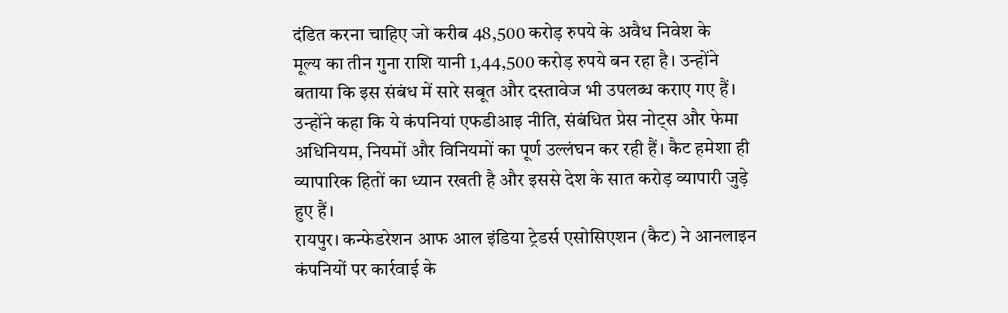दंडित करना चाहिए जो करीब 48,500 करोड़ रुपये के अवैध निवेश के
मूल्य का तीन गुना राशि यानी 1,44,500 करोड़ रुपये बन रहा है। उन्होंने
बताया कि इस संबंध में सारे सबूत और दस्तावेज भी उपलब्ध कराए गए हैं।
उन्होंने कहा कि ये कंपनियां एफडीआइ नीति, संबंधित प्रेस नोट्स और फेमा
अधिनियम, नियमों और विनियमों का पूर्ण उल्लंघन कर रही हैं। कैट हमेशा ही
व्यापारिक हितों का ध्यान रखती है और इससे देश के सात करोड़ व्यापारी जुड़े
हुए हैं।
रायपुर। कन्फेडरेशन आफ आल इंडिया ट्रेडर्स एसोसिएशन (कैट) ने आनलाइन
कंपनियों पर कार्रवाई के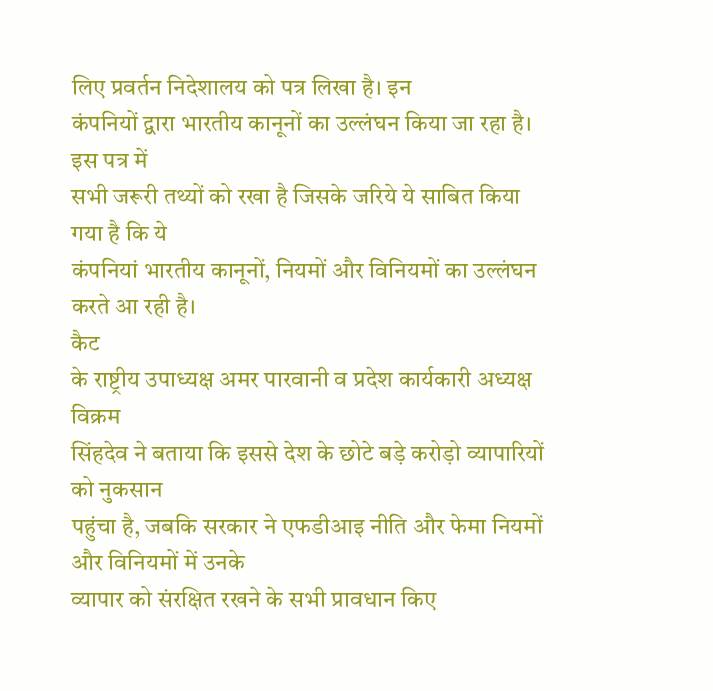लिए प्रवर्तन निदेशालय को पत्र लिखा है। इन
कंपनियों द्वारा भारतीय कानूनों का उल्लंघन किया जा रहा है। इस पत्र में
सभी जरूरी तथ्यों को रखा है जिसके जरिये ये साबित किया गया है कि ये
कंपनियां भारतीय कानूनों, नियमों और विनियमों का उल्लंघन करते आ रही है।
कैट
के राष्ट्रीय उपाध्यक्ष अमर पारवानी व प्रदेश कार्यकारी अध्यक्ष विक्रम
सिंहदेव ने बताया कि इससे देश के छोटे बड़े करोड़ो व्यापारियों को नुकसान
पहुंचा है, जबकि सरकार ने एफडीआइ नीति और फेमा नियमों और विनियमों में उनके
व्यापार को संरक्षित रखने के सभी प्रावधान किए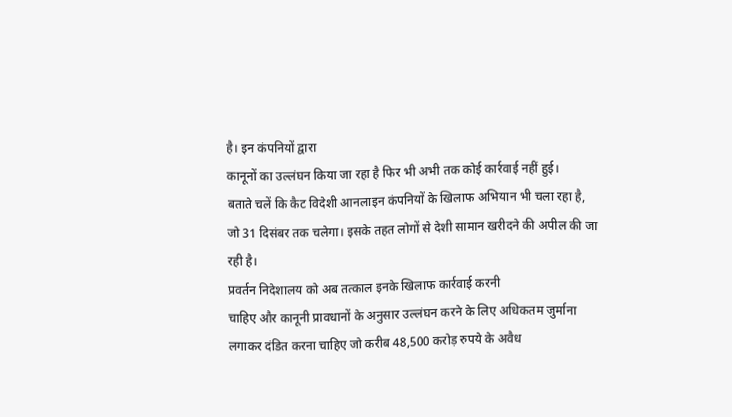है। इन कंपनियों द्वारा
कानूनों का उल्लंघन किया जा रहा है फिर भी अभी तक कोई कार्रवाई नहीं हुई।
बताते चलें कि कैट विदेशी आनलाइन कंपनियों के खिलाफ अभियान भी चला रहा है,
जो 31 दिसंबर तक चलेगा। इसके तहत लोगों से देशी सामान खरीदने की अपील की जा
रही है।
प्रवर्तन निदेशालय को अब तत्काल इनके खिलाफ कार्रवाई करनी
चाहिए और कानूनी प्रावधानों के अनुसार उल्लंघन करने के लिए अधिकतम जुर्माना
लगाकर दंडित करना चाहिए जो करीब 48,500 करोड़ रुपये के अवैध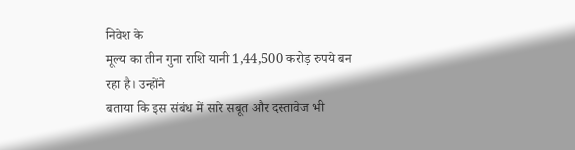निवेश के
मूल्य का तीन गुना राशि यानी 1,44,500 करोड़ रुपये बन रहा है। उन्होंने
बताया कि इस संबंध में सारे सबूत और दस्तावेज भी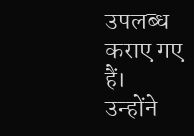उपलब्ध कराए गए हैं।
उन्होंने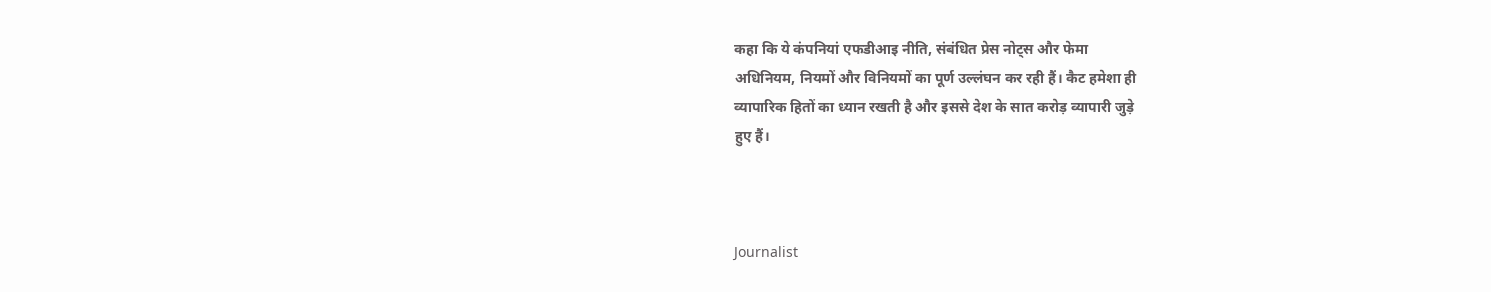कहा कि ये कंपनियां एफडीआइ नीति, संबंधित प्रेस नोट्स और फेमा
अधिनियम, नियमों और विनियमों का पूर्ण उल्लंघन कर रही हैं। कैट हमेशा ही
व्यापारिक हितों का ध्यान रखती है और इससे देश के सात करोड़ व्यापारी जुड़े
हुए हैं।



Journalist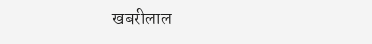खबरीलाल